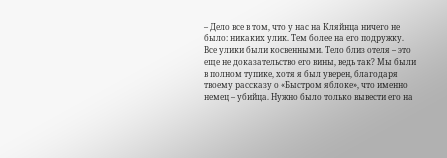– Дело все в том, что у нас на Кляйнца ничего не было: никаких улик. Тем более на его подружку. Все улики были косвенными. Тело близ отеля – это еще не доказательство его вины, ведь так? Мы были в полном тупике, хотя я был уверен, благодаря твоему рассказу о «Быстром яблоке», что именно немец – убийца. Нужно было только вывести его на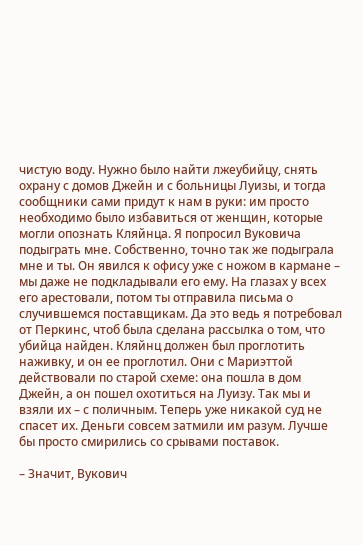чистую воду. Нужно было найти лжеубийцу, снять охрану с домов Джейн и с больницы Луизы, и тогда сообщники сами придут к нам в руки: им просто необходимо было избавиться от женщин, которые могли опознать Кляйнца. Я попросил Вуковича подыграть мне. Собственно, точно так же подыграла мне и ты. Он явился к офису уже с ножом в кармане – мы даже не подкладывали его ему. На глазах у всех его арестовали, потом ты отправила письма о случившемся поставщикам. Да это ведь я потребовал от Перкинс, чтоб была сделана рассылка о том, что убийца найден. Кляйнц должен был проглотить наживку, и он ее проглотил. Они с Мариэттой действовали по старой схеме: она пошла в дом Джейн, а он пошел охотиться на Луизу. Так мы и взяли их – с поличным. Теперь уже никакой суд не спасет их. Деньги совсем затмили им разум. Лучше бы просто смирились со срывами поставок.

– Значит, Вукович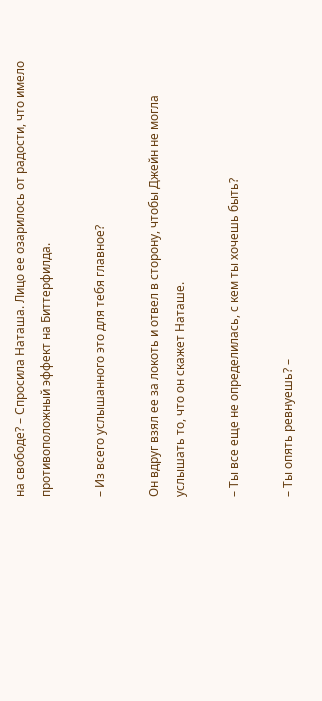на свободе? – Спросила Наташа. Лицо ее озарилось от радости, что имело противоположный эффект на Биттерфилда.

– Из всего услышанного это для тебя главное?

Он вдруг взял ее за локоть и отвел в сторону, чтобы Джейн не могла услышать то, что он скажет Наташе.

– Ты все еще не определилась, с кем ты хочешь быть?

– Ты опять ревнуешь? –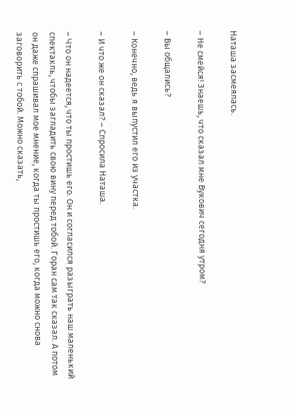Наташа засмеялась.

– Не смейся! Знаешь, что сказал мне Вукович сегодня утром?

– Вы общались?

– Конечно, ведь я выпустил его из участка.

– И что же он сказал? – Спросила Наташа.

– Что он надеется, что ты простишь его. Он и согласился разыграть наш маленький спектакль, чтобы загладить свою вину перед тобой. Горан сам так сказал. А потом он даже спрашивал мое мнение, когда ты простишь его, когда можно снова заговорить с тобой. Можно сказать,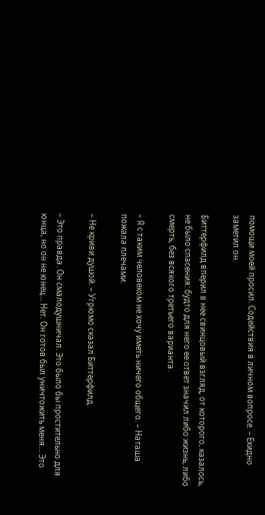помощи моей просил. Содействия в личном вопросе. – Ехидно заметил он.

Биттерфилд вперил в нее свинцовый взгляд, от которого, казалось, не было спасения: будто для него ее ответ значил либо жизнь, либо смерть, без всякого третьего варианта.

– Я с таким человеком не хочу иметь ничего общего. – Наташа пожала плечами.

– Не криви душой. – Угрюмо сказал Биттерфилд.

– Это правда. Он смалодушничал. Это было бы простительно для юнца, но он не юнец… Нет. Он готов был уничтожить меня… Это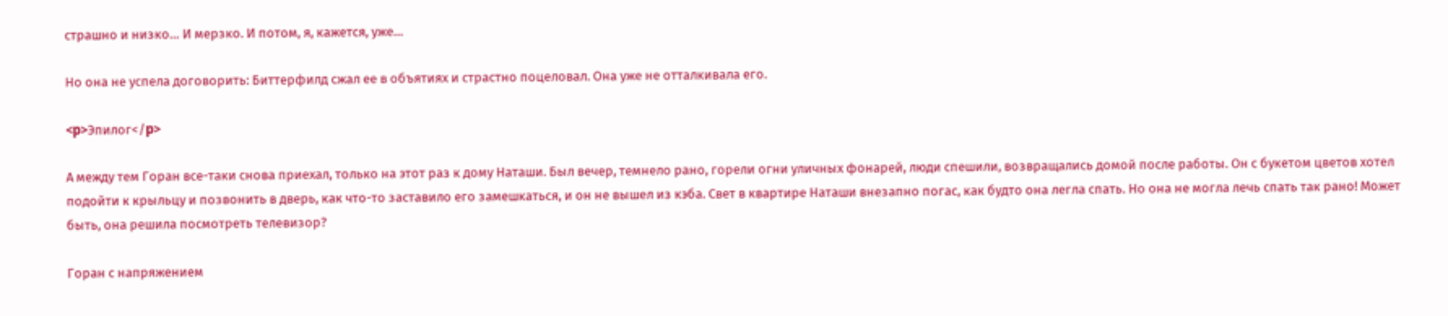страшно и низко… И мерзко. И потом, я, кажется, уже…

Но она не успела договорить: Биттерфилд сжал ее в объятиях и страстно поцеловал. Она уже не отталкивала его.

<p>Эпилог</p>

А между тем Горан все-таки снова приехал, только на этот раз к дому Наташи. Был вечер, темнело рано, горели огни уличных фонарей, люди спешили, возвращались домой после работы. Он с букетом цветов хотел подойти к крыльцу и позвонить в дверь, как что-то заставило его замешкаться, и он не вышел из кэба. Свет в квартире Наташи внезапно погас, как будто она легла спать. Но она не могла лечь спать так рано! Может быть, она решила посмотреть телевизор?

Горан с напряжением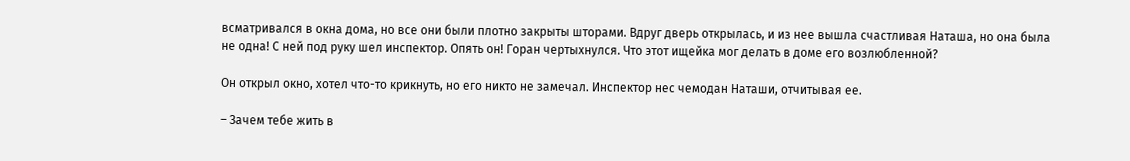всматривался в окна дома, но все они были плотно закрыты шторами. Вдруг дверь открылась, и из нее вышла счастливая Наташа, но она была не одна! С ней под руку шел инспектор. Опять он! Горан чертыхнулся. Что этот ищейка мог делать в доме его возлюбленной?

Он открыл окно, хотел что-то крикнуть, но его никто не замечал. Инспектор нес чемодан Наташи, отчитывая ее.

– Зачем тебе жить в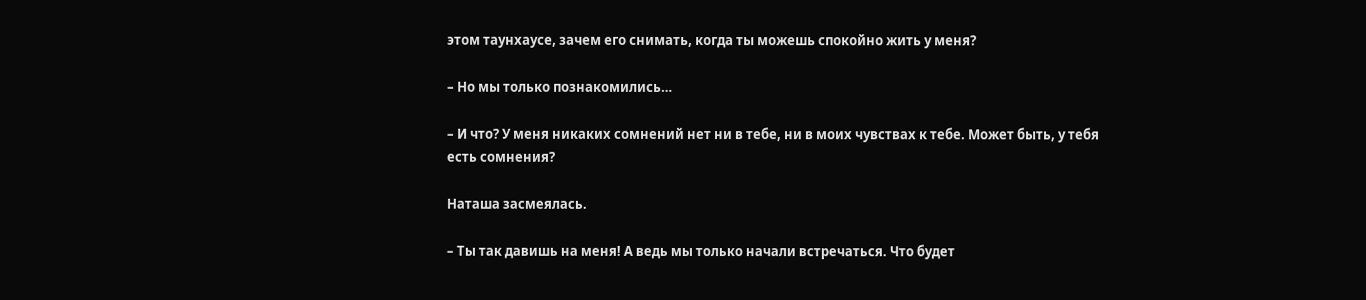этом таунхаусе, зачем его снимать, когда ты можешь спокойно жить у меня?

– Но мы только познакомились…

– И что? У меня никаких сомнений нет ни в тебе, ни в моих чувствах к тебе. Может быть, у тебя есть сомнения?

Наташа засмеялась.

– Ты так давишь на меня! А ведь мы только начали встречаться. Что будет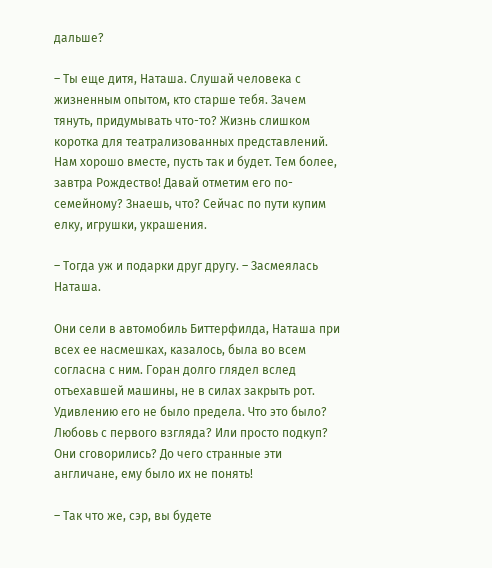дальше?

– Ты еще дитя, Наташа. Слушай человека с жизненным опытом, кто старше тебя. Зачем тянуть, придумывать что-то? Жизнь слишком коротка для театрализованных представлений. Нам хорошо вместе, пусть так и будет. Тем более, завтра Рождество! Давай отметим его по-семейному? Знаешь, что? Сейчас по пути купим елку, игрушки, украшения.

– Тогда уж и подарки друг другу. – Засмеялась Наташа.

Они сели в автомобиль Биттерфилда, Наташа при всех ее насмешках, казалось, была во всем согласна с ним. Горан долго глядел вслед отъехавшей машины, не в силах закрыть рот. Удивлению его не было предела. Что это было? Любовь с первого взгляда? Или просто подкуп? Они сговорились? До чего странные эти англичане, ему было их не понять!

– Так что же, сэр, вы будете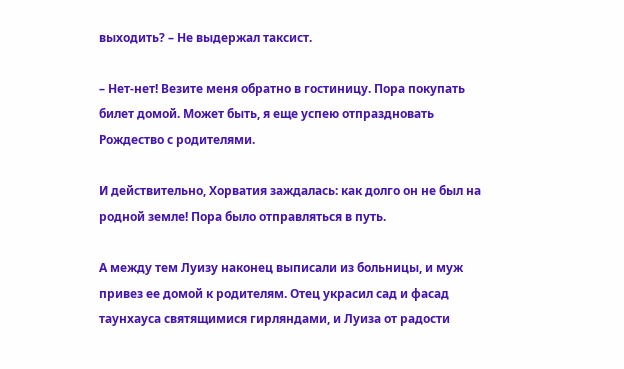выходить? – Не выдержал таксист.

– Нет-нет! Везите меня обратно в гостиницу. Пора покупать билет домой. Может быть, я еще успею отпраздновать Рождество с родителями.

И действительно, Хорватия заждалась: как долго он не был на родной земле! Пора было отправляться в путь.

А между тем Луизу наконец выписали из больницы, и муж привез ее домой к родителям. Отец украсил сад и фасад таунхауса святящимися гирляндами, и Луиза от радости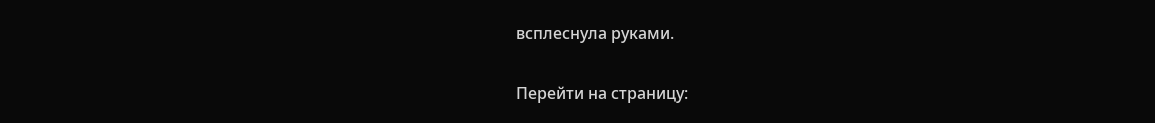всплеснула руками.

Перейти на страницу: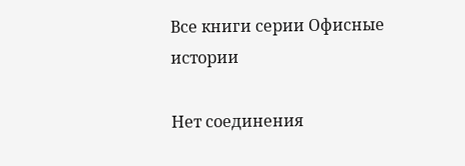Все книги серии Офисные истории

Нет соединения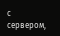с сервером,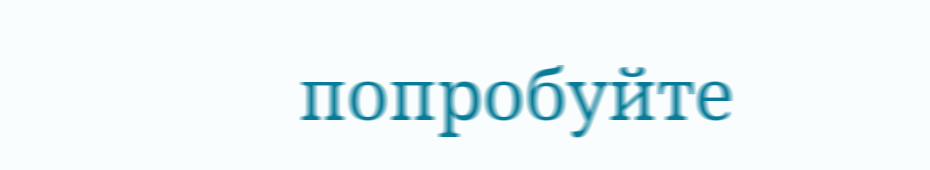попробуйте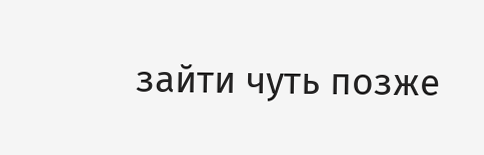зайти чуть позже